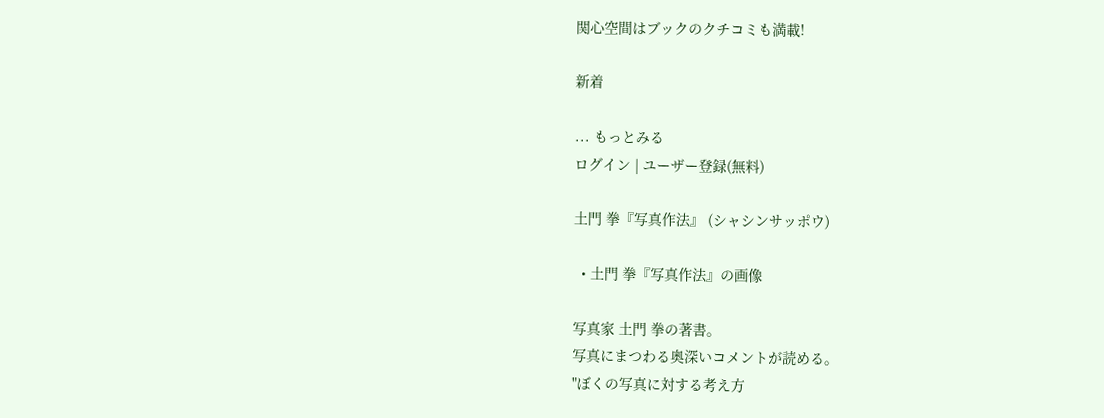関心空間はブックのクチコミも満載!

新着

... もっとみる
ログイン | ユーザー登録(無料)

土門 拳『写真作法』 (シャシンサッポウ)

  • 土門 拳『写真作法』の画像

写真家 土門 拳の著書。
写真にまつわる奥深いコメントが読める。
"ぼくの写真に対する考え方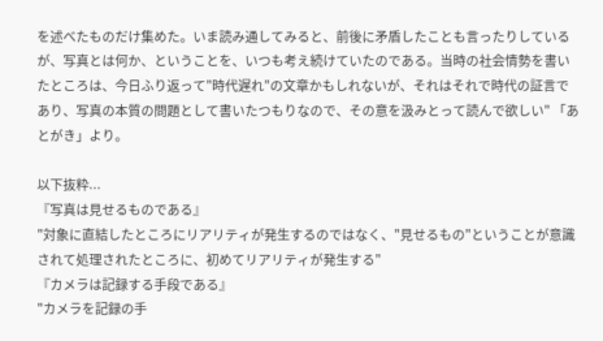を述べたものだけ集めた。いま読み通してみると、前後に矛盾したことも言ったりしているが、写真とは何か、ということを、いつも考え続けていたのである。当時の社会情勢を書いたところは、今日ふり返って"時代遅れ"の文章かもしれないが、それはそれで時代の証言であり、写真の本質の問題として書いたつもりなので、その意を汲みとって読んで欲しい" 「あとがき」より。

以下抜粋...
『写真は見せるものである』
"対象に直結したところにリアリティが発生するのではなく、"見せるもの"ということが意識されて処理されたところに、初めてリアリティが発生する"
『カメラは記録する手段である』
"カメラを記録の手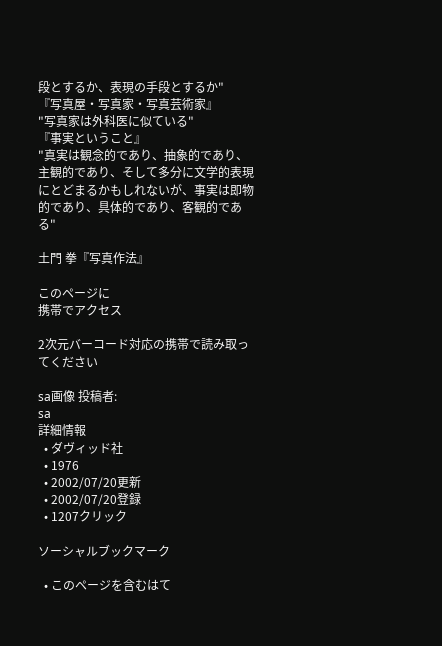段とするか、表現の手段とするか"
『写真屋・写真家・写真芸術家』
"写真家は外科医に似ている"
『事実ということ』
"真実は観念的であり、抽象的であり、主観的であり、そして多分に文学的表現にとどまるかもしれないが、事実は即物的であり、具体的であり、客観的である"

土門 拳『写真作法』

このページに
携帯でアクセス

2次元バーコード対応の携帯で読み取ってください

sa画像 投稿者:
sa
詳細情報
  • ダヴィッド社
  • 1976
  • 2002/07/20更新
  • 2002/07/20登録
  • 1207クリック

ソーシャルブックマーク

  • このページを含むはて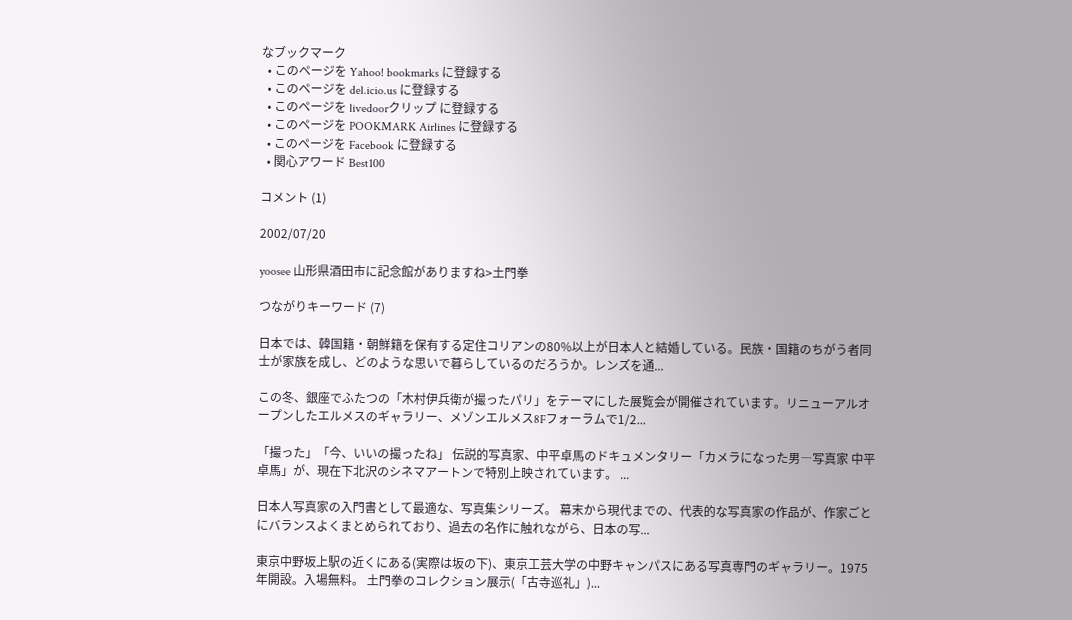なブックマーク
  • このページを Yahoo! bookmarks に登録する
  • このページを del.icio.us に登録する
  • このページを livedoorクリップ に登録する
  • このページを POOKMARK Airlines に登録する
  • このページを Facebook に登録する
  • 関心アワード Best100

コメント (1)

2002/07/20

yoosee 山形県酒田市に記念館がありますね>土門拳

つながりキーワード (7)

日本では、韓国籍・朝鮮籍を保有する定住コリアンの80%以上が日本人と結婚している。民族・国籍のちがう者同士が家族を成し、どのような思いで暮らしているのだろうか。レンズを通...

この冬、銀座でふたつの「木村伊兵衛が撮ったパリ」をテーマにした展覧会が開催されています。リニューアルオープンしたエルメスのギャラリー、メゾンエルメス8Fフォーラムで1/2...

「撮った」「今、いいの撮ったね」 伝説的写真家、中平卓馬のドキュメンタリー「カメラになった男―写真家 中平卓馬」が、現在下北沢のシネマアートンで特別上映されています。 ...

日本人写真家の入門書として最適な、写真集シリーズ。 幕末から現代までの、代表的な写真家の作品が、作家ごとにバランスよくまとめられており、過去の名作に触れながら、日本の写...

東京中野坂上駅の近くにある(実際は坂の下)、東京工芸大学の中野キャンパスにある写真専門のギャラリー。1975年開設。入場無料。 土門拳のコレクション展示(「古寺巡礼」)...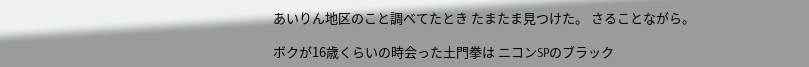あいりん地区のこと調べてたとき たまたま見つけた。 さることながら。

ボクが16歳くらいの時会った土門拳は ニコンSPのブラック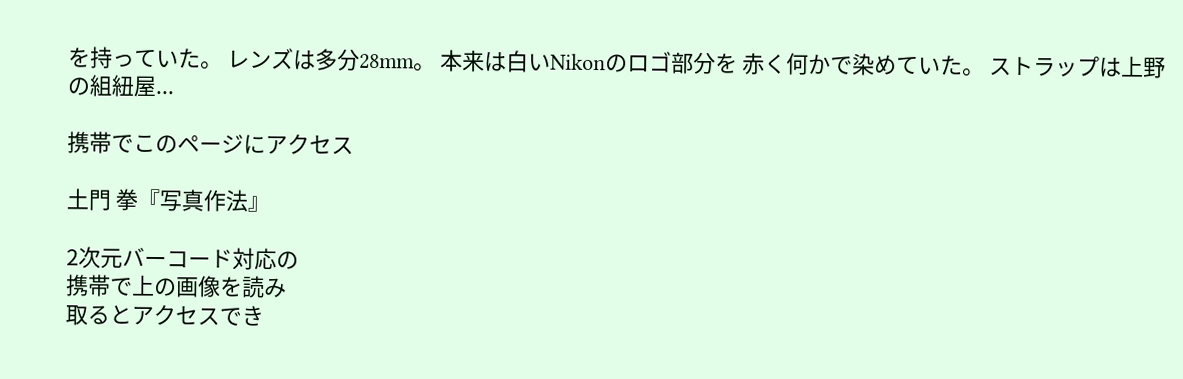を持っていた。 レンズは多分28mm。 本来は白いNikonのロゴ部分を 赤く何かで染めていた。 ストラップは上野の組紐屋...

携帯でこのページにアクセス

土門 拳『写真作法』

2次元バーコード対応の
携帯で上の画像を読み
取るとアクセスでき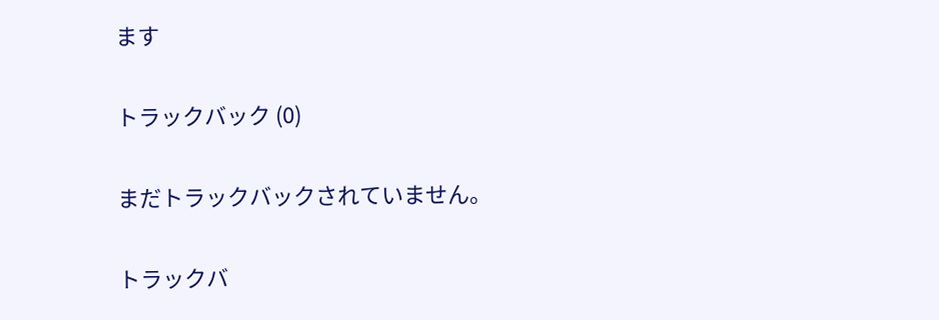ます

トラックバック (0)

まだトラックバックされていません。

トラックバ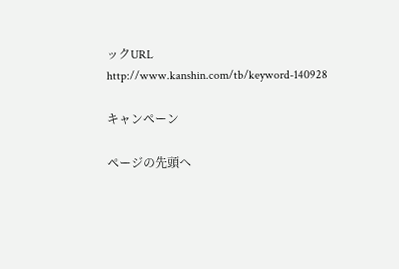ックURL
http://www.kanshin.com/tb/keyword-140928

キャンペーン

ページの先頭へ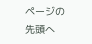ページの先頭へ